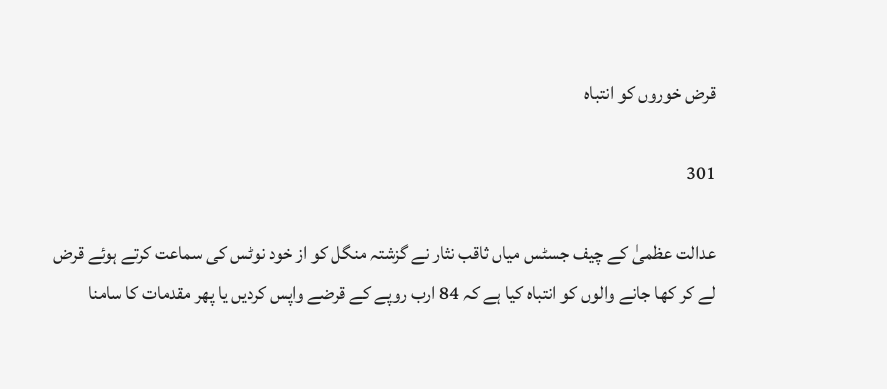قرض خوروں کو انتباہ

301

عدالت عظمیٰ کے چیف جسٹس میاں ثاقب نثار نے گزشتہ منگل کو از خود نوٹس کی سماعت کرتے ہوئے قرض لے کر کھا جانے والوں کو انتباہ کیا ہے کہ 84 ارب روپے کے قرضے واپس کردیں یا پھر مقدمات کا سامنا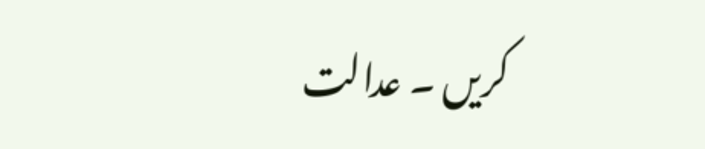کریں ۔ عدالت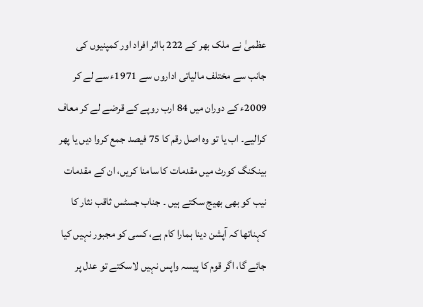عظمیٰ نے ملک بھر کے 222 بااثر افراد اور کمپنیوں کی جانب سے مختلف مالیاتی اداروں سے 1971ء سے لے کر 2009ء کے دوران میں 84 ارب روپے کے قرضے لے کر معاف کرالیے۔ اب یا تو وہ اصل رقم کا 75 فیصد جمع کروا دیں یا پھر بینکنگ کورٹ میں مقدمات کا سامنا کریں، ان کے مقدمات نیب کو بھی بھیج سکتے ہیں ۔ جناب جسٹس ثاقب نثار کا کہناتھا کہ آپشن دینا ہمارا کام ہے، کسی کو مجبور نہیں کیا جائے گا، اگر قوم کا پیسہ واپس نہیں لاسکتے تو عدل پر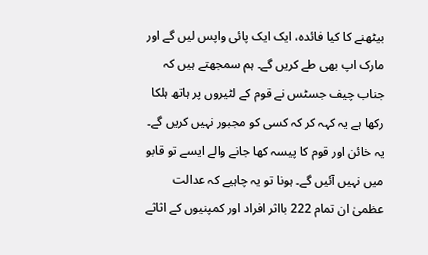بیٹھنے کا کیا فائدہ، ایک ایک پائی واپس لیں گے اور مارک اپ بھی طے کریں گے۔ ہم سمجھتے ہیں کہ جناب چیف جسٹس نے قوم کے لٹیروں پر ہاتھ ہلکا رکھا ہے یہ کہہ کر کہ کسی کو مجبور نہیں کریں گے۔ یہ خائن اور قوم کا پیسہ کھا جانے والے ایسے تو قابو میں نہیں آئیں گے۔ ہونا تو یہ چاہیے کہ عدالت عظمیٰ ان تمام 222 بااثر افراد اور کمپنیوں کے اثاثے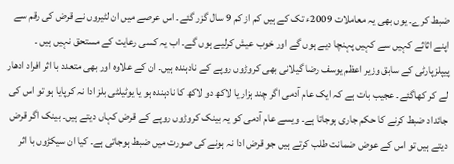ضبط کرے۔ یوں بھی یہ معاملات 2009ء تک کے ہیں کم از کم 9 سال گزر گئے۔ اس عرصے میں ان لٹیروں نے قرض کی رقم سے اپنے اثاثے کہیں سے کہیں پہنچا دیے ہوں گے اور خوب عیش کرلیے ہوں گے۔ اب یہ کسی رعایت کے مستحق نہیں ہیں ۔ پیپلزپارٹی کے سابق وزیر اعظم یوسف رضا گیلانی بھی کروڑوں روپے کے نادہندہ ہیں۔ ان کے علاوہ اور بھی متعدد با اثر افراد ادھار لے کر کھاگئے۔ عجیب بات ہے کہ ایک عام آدمی اگر چند ہزار یا لاکھ دو لاکھ کا نادہندہ ہو یا یوٹیلٹی بلز ادا نہ کرپایا ہو تو اس کی جائداد ضبط کرنے کا حکم جاری ہوجاتا ہے۔ ویسے عام آدمی کو یہ بینک کروڑوں روپے کے قرض کہاں دیتے ہیں۔ بینک اگر قرض دیتے ہیں تو اس کے عوض ضمانت طلب کرتے ہیں جو قرض ادا نہ ہونے کی صورت میں ضبط ہوجاتی ہے۔ کیا ان سیکڑوں با اثر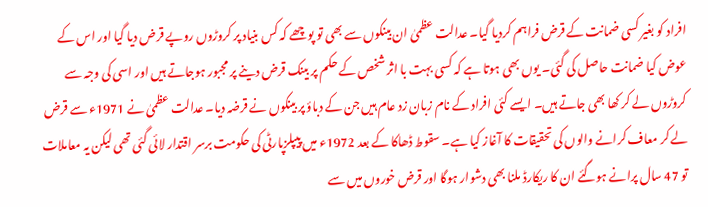افراد کو بغیر کسی ضمانت کے قرض فراہم کردیا گیا۔ عدالت عظمیٰ ان بینکوں سے بھی تو پوچھے کہ کس بنیاد پر کروڑوں روپے قرض دیا گیا اور اس کے عوض کیا ضمانت حاصل کی گئی۔ یوں بھی ہوتا ہے کہ کسی بہت با اثر شخص کے حکم پر بینک قرض دینے پر مجبور ہوجاتے ہیں اور اسی کی وجہ سے کروڑوں لے کر کھا بھی جاتے ہیں۔ ایسے کئی افراد کے نام زبان زد عام ہیں جن کے دباؤ پر بینکوں نے قرضہ دیا۔ عدالت عظمیٰ نے 1971ء سے قرض لے کر معاف کرانے والوں کی تحقیقات کا آغاز کیا ہے۔ سقوط ڈھاکا کے بعد 1972ء میں پیپلزپارٹی کی حکومت برسر اقتدار لائی گئی تھی لیکن یہ معاملات تو 47 سال پرانے ہوگئے ان کا ریکارڈ ملنا بھی دشوار ہوگا اور قرض خوروں میں سے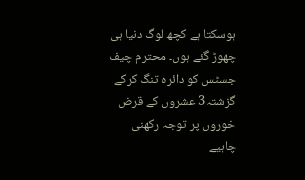ہوسکتا ہے کچھ لوگ دنیا ہی چھوڑ گئے ہوں۔ محترم چیف جسٹس کو دائرہ تنگ کرکے گزشتہ3 عشروں کے قرض خوروں پر توجہ رکھنی چاہیے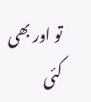تو اور بھی کئی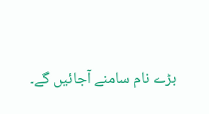بڑے نام سامنے آجائیں گے۔